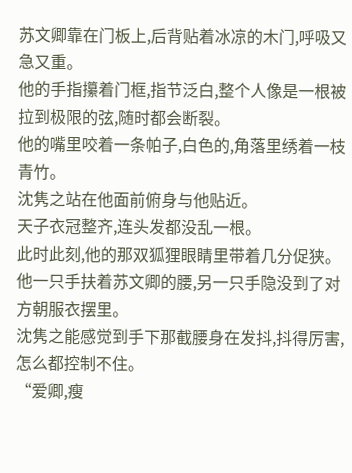苏文卿靠在门板上,后背贴着冰凉的木门,呼吸又急又重。
他的手指攥着门框,指节泛白,整个人像是一根被拉到极限的弦,随时都会断裂。
他的嘴里咬着一条帕子,白色的,角落里绣着一枝青竹。
沈隽之站在他面前俯身与他贴近。
天子衣冠整齐,连头发都没乱一根。
此时此刻,他的那双狐狸眼睛里带着几分促狭。
他一只手扶着苏文卿的腰,另一只手隐没到了对方朝服衣摆里。
沈隽之能感觉到手下那截腰身在发抖,抖得厉害,怎么都控制不住。
“爱卿,瘦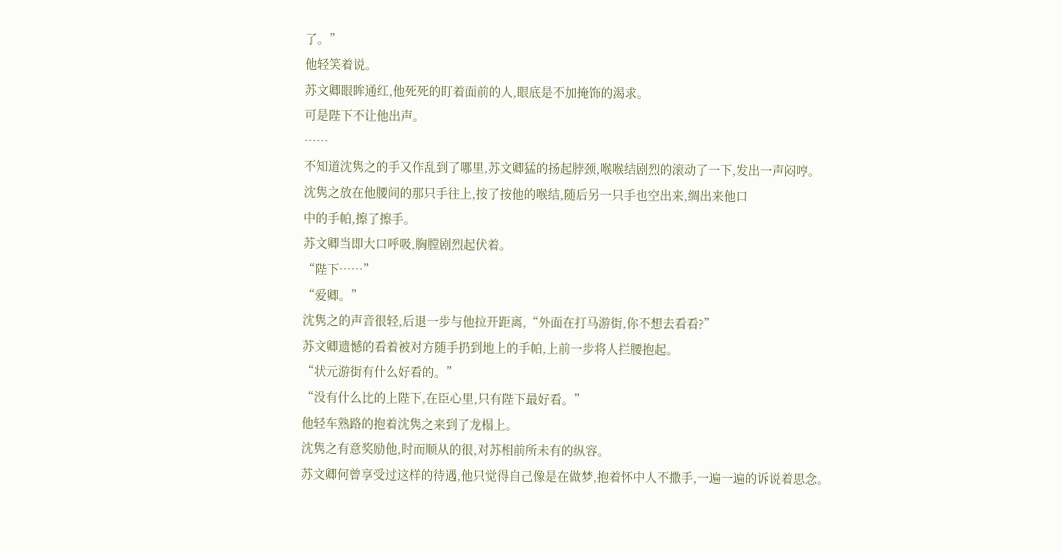了。”
他轻笑着说。
苏文卿眼眸通红,他死死的盯着面前的人,眼底是不加掩饰的渴求。
可是陛下不让他出声。
……
不知道沈隽之的手又作乱到了哪里,苏文卿猛的扬起脖颈,喉喉结剧烈的滚动了一下,发出一声闷哼。
沈隽之放在他腰间的那只手往上,按了按他的喉结,随后另一只手也空出来,绸出来他口
中的手帕,擦了擦手。
苏文卿当即大口呼吸,胸膛剧烈起伏着。
“陛下……”
“爱卿。”
沈隽之的声音很轻,后退一步与他拉开距离,“外面在打马游街,你不想去看看?”
苏文卿遗憾的看着被对方随手扔到地上的手帕,上前一步将人拦腰抱起。
“状元游街有什么好看的。”
“没有什么比的上陛下,在臣心里,只有陛下最好看。”
他轻车熟路的抱着沈隽之来到了龙榻上。
沈隽之有意奖励他,时而顺从的很,对苏相前所未有的纵容。
苏文卿何曾享受过这样的待遇,他只觉得自己像是在做梦,抱着怀中人不撒手,一遍一遍的诉说着思念。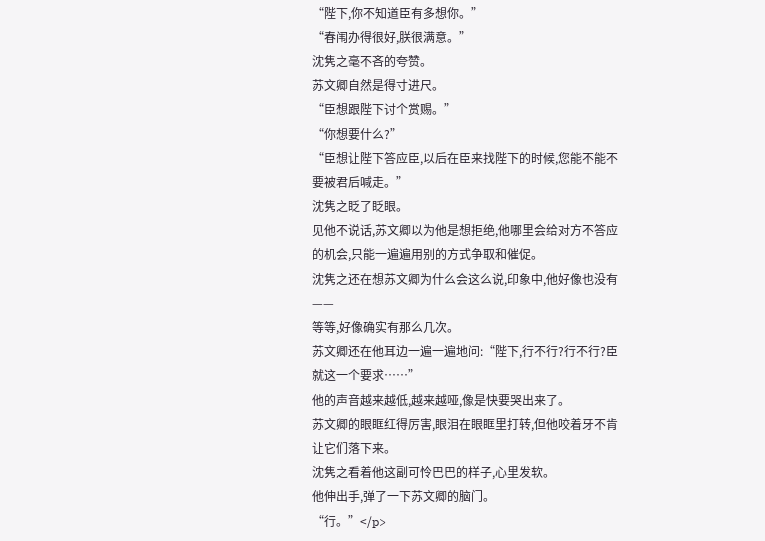“陛下,你不知道臣有多想你。”
“春闱办得很好,朕很满意。”
沈隽之毫不吝的夸赞。
苏文卿自然是得寸进尺。
“臣想跟陛下讨个赏赐。”
“你想要什么?”
“臣想让陛下答应臣,以后在臣来找陛下的时候,您能不能不要被君后喊走。”
沈隽之眨了眨眼。
见他不说话,苏文卿以为他是想拒绝,他哪里会给对方不答应的机会,只能一遍遍用别的方式争取和催促。
沈隽之还在想苏文卿为什么会这么说,印象中,他好像也没有——
等等,好像确实有那么几次。
苏文卿还在他耳边一遍一遍地问:“陛下,行不行?行不行?臣就这一个要求……”
他的声音越来越低,越来越哑,像是快要哭出来了。
苏文卿的眼眶红得厉害,眼泪在眼眶里打转,但他咬着牙不肯让它们落下来。
沈隽之看着他这副可怜巴巴的样子,心里发软。
他伸出手,弹了一下苏文卿的脑门。
“行。”</p>